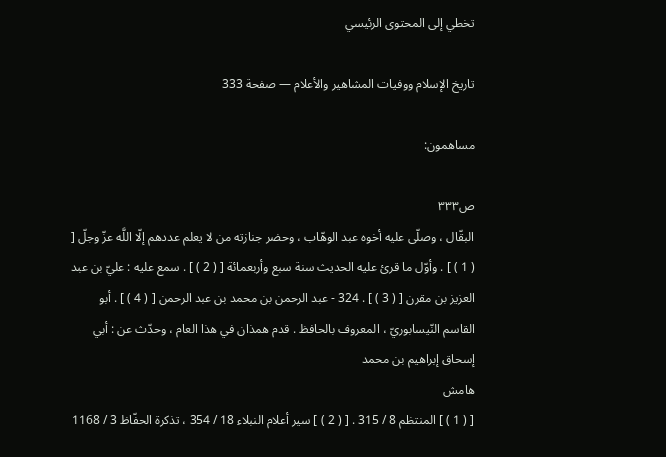تخطي إلى المحتوى الرئيسي

تاريخ الإسلام ووفيات المشاهير والأعلام — صفحة 333

مساهمون:

ص٣٣٣
البقّال ، وصلّى عليه أخوه عبد الوهّاب ، وحضر جنازته من لا يعلم عددهم إلّا اللَّه عزّ وجلّ [ ( 1 ) ] . وأوّل ما قرئ عليه الحديث سنة سبع وأربعمائة [ ( 2 ) ] . سمع عليه : عليّ بن عبد العزيز بن مقرن [ ( 3 ) ] . 324 - عبد الرحمن بن محمد بن عبد الرحمن [ ( 4 ) ] . أبو القاسم النّيسابوريّ ، المعروف بالحافظ . قدم همذان في هذا العام ، وحدّث عن : أبي إسحاق إبراهيم بن محمد
هامش
[ ( 1 ) ] المنتظم 8 / 315 . [ ( 2 ) ] سير أعلام النبلاء 18 / 354 ، تذكرة الحفّاظ 3 / 1168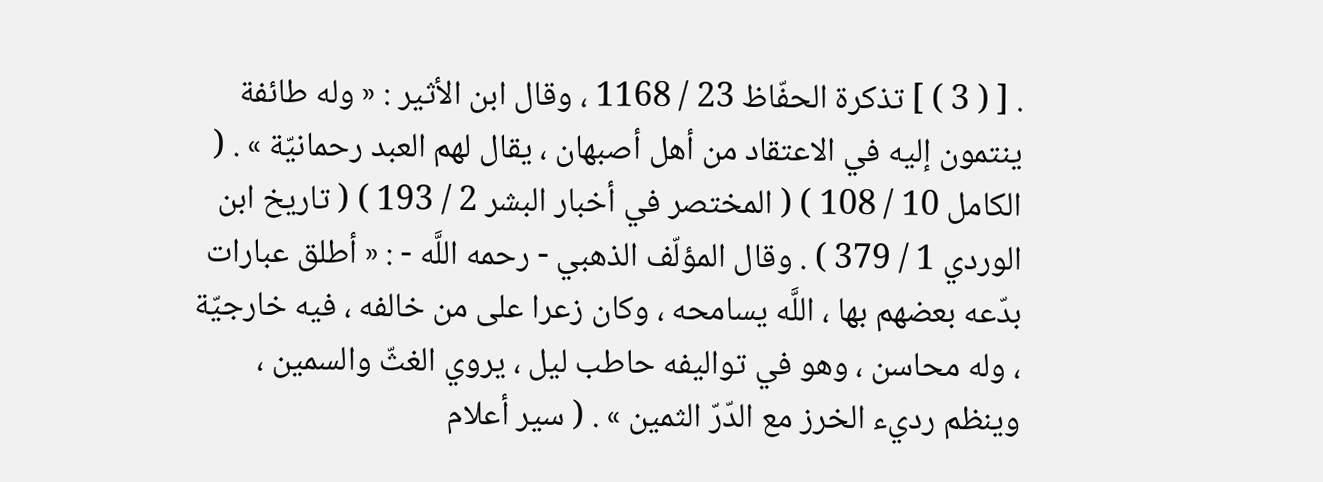. [ ( 3 ) ] تذكرة الحفّاظ 23 / 1168 ، وقال ابن الأثير : « وله طائفة ينتمون إليه في الاعتقاد من أهل أصبهان ، يقال لهم العبد رحمانيّة » . ( الكامل 10 / 108 ) ( المختصر في أخبار البشر 2 / 193 ) ( تاريخ ابن الوردي 1 / 379 ) . وقال المؤلّف الذهبي - رحمه اللَّه - : « أطلق عبارات بدّعه بعضهم بها ، اللَّه يسامحه ، وكان زعرا على من خالفه ، فيه خارجيّة ، وله محاسن ، وهو في تواليفه حاطب ليل ، يروي الغثّ والسمين ، وينظم رديء الخرز مع الدّرّ الثمين » . ( سير أعلام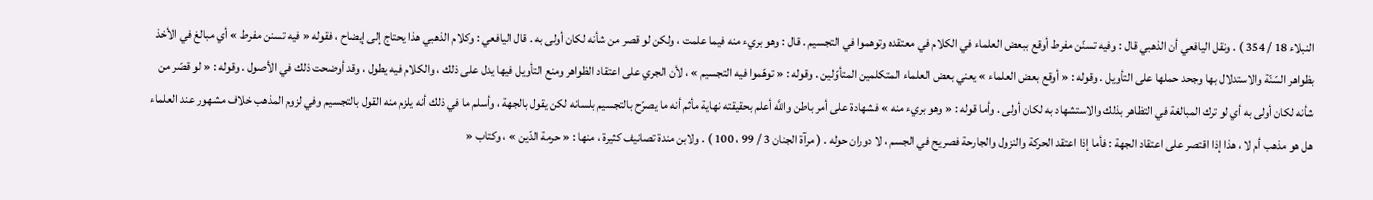النبلاء 18 / 354 ) . ونقل اليافعي أن الذهبي قال : وفيه تسنّن مفرط أوقع ببعض العلماء في الكلام في معتقده وتوهموا في التجسيم . قال : وهو بريء منه فيما علمت ، ولكن لو قصر من شأنه لكان أولى به . قال اليافعي : وكلام الذهبي هذا يحتاج إلى إيضاح ، فقوله « فيه تسنن مفرط » أي مبالغ في الأخذ بظواهر السّنّة والاستدلال بها وجحد حملها على التأويل . وقوله : « أوقع بعض العلماء » يعني بعض العلماء المتكلمين المتأوّلين . وقوله : « توهّموا فيه التجسيم » ، لأن الجري على اعتقاد الظواهر ومنع التأويل فيها يدل على ذلك ، والكلام فيه يطول ، وقد أوضحت ذلك في الأصول . وقوله : « لو قصّر من شأنه لكان أولى به أي لو ترك المبالغة في التظاهر بذلك والاستشهاد به لكان أولى . وأما قوله : « وهو بريء منه » فشهادة على أمر باطن واللَّه أعلم بحقيقته نهاية مأثم أنه ما يصرّح بالتجسيم بلسانه لكن يقول بالجهة ، وأسلم ما في ذلك أنه يلزم منه القول بالتجسيم وفي لزوم المذهب خلاف مشهور عند العلماء هل هو مذهب أم لا ، هذا إذا اقتصر على اعتقاد الجهة : فأما إذا اعتقد الحركة والنزول والجارحة فصريح في الجسم ، لا دوران حوله . ( مرآة الجنان 3 / 99 ، 100 ) . ولابن مندة تصانيف كثيرة ، منها : « حرمة الدّين » ، وكتاب «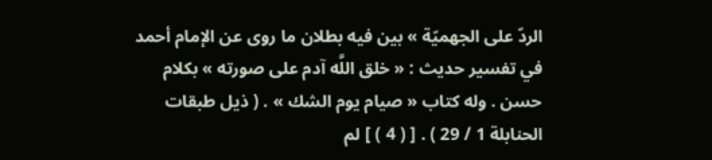الردّ على الجهميّة » بين فيه بطلان ما روى عن الإمام أحمد في تفسير حديث : « خلق اللَّه آدم على صورته » بكلام حسن . وله كتاب « صيام يوم الشك » . ( ذيل طبقات الحنابلة 1 / 29 ) . [ ( 4 ) ] لم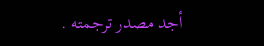أجد مصدر ترجمته .